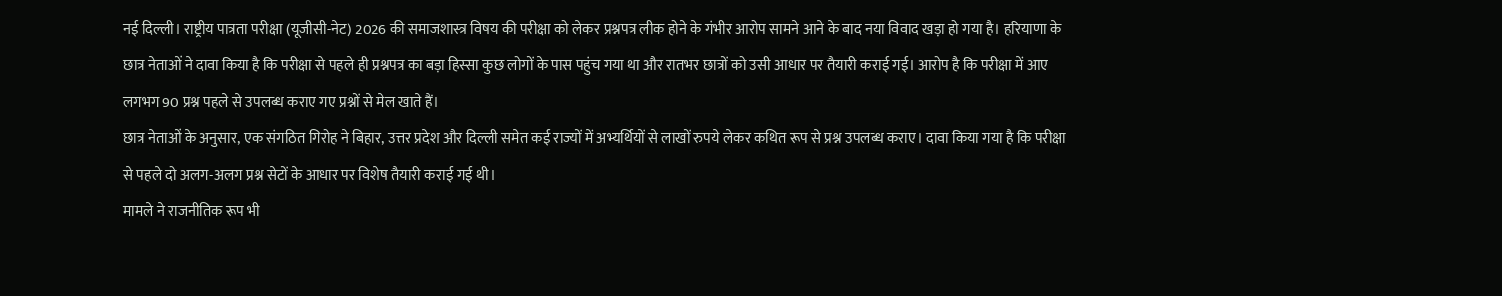नई दिल्ली। राष्ट्रीय पात्रता परीक्षा (यूजीसी-नेट) 2026 की समाजशास्त्र विषय की परीक्षा को लेकर प्रश्नपत्र लीक होने के गंभीर आरोप सामने आने के बाद नया विवाद खड़ा हो गया है। हरियाणा के छात्र नेताओं ने दावा किया है कि परीक्षा से पहले ही प्रश्नपत्र का बड़ा हिस्सा कुछ लोगों के पास पहुंच गया था और रातभर छात्रों को उसी आधार पर तैयारी कराई गई। आरोप है कि परीक्षा में आए लगभग 90 प्रश्न पहले से उपलब्ध कराए गए प्रश्नों से मेल खाते हैं।
छात्र नेताओं के अनुसार, एक संगठित गिरोह ने बिहार, उत्तर प्रदेश और दिल्ली समेत कई राज्यों में अभ्यर्थियों से लाखों रुपये लेकर कथित रूप से प्रश्न उपलब्ध कराए। दावा किया गया है कि परीक्षा से पहले दो अलग-अलग प्रश्न सेटों के आधार पर विशेष तैयारी कराई गई थी।
मामले ने राजनीतिक रूप भी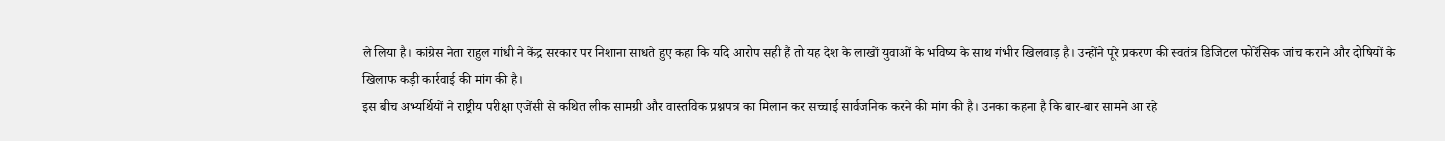ले लिया है। कांग्रेस नेता राहुल गांधी ने केंद्र सरकार पर निशाना साधते हुए कहा कि यदि आरोप सही हैं तो यह देश के लाखों युवाओं के भविष्य के साथ गंभीर खिलवाड़ है। उन्होंने पूरे प्रकरण की स्वतंत्र डिजिटल फोरेंसिक जांच कराने और दोषियों के खिलाफ कड़ी कार्रवाई की मांग की है।
इस बीच अभ्यर्थियों ने राष्ट्रीय परीक्षा एजेंसी से कथित लीक सामग्री और वास्तविक प्रश्नपत्र का मिलान कर सच्चाई सार्वजनिक करने की मांग की है। उनका कहना है कि बार-बार सामने आ रहे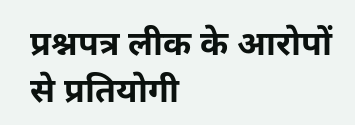प्रश्नपत्र लीक के आरोपों से प्रतियोगी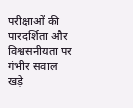परीक्षाओं की पारदर्शिता और विश्वसनीयता पर गंभीर सवाल खड़े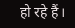हो रहे हैं।